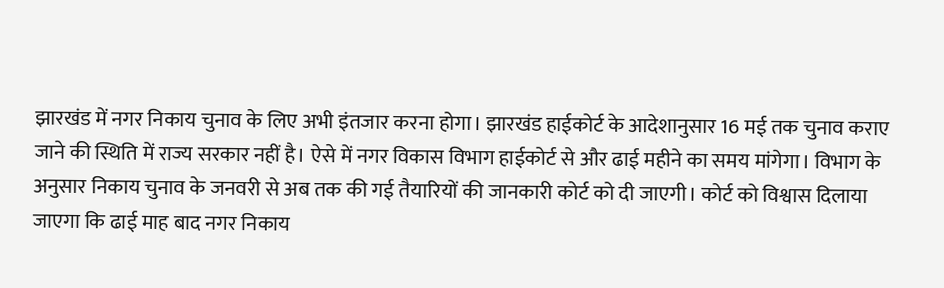झारखंड में नगर निकाय चुनाव के लिए अभी इंतजार करना होगा। झारखंड हाईकोर्ट के आदेशानुसार 16 मई तक चुनाव कराए जाने की स्थिति में राज्य सरकार नहीं है। ऐसे में नगर विकास विभाग हाईकोर्ट से और ढाई महीने का समय मांगेगा। विभाग के अनुसार निकाय चुनाव के जनवरी से अब तक की गई तैयारियों की जानकारी कोर्ट को दी जाएगी। कोर्ट को विश्वास दिलाया जाएगा कि ढाई माह बाद नगर निकाय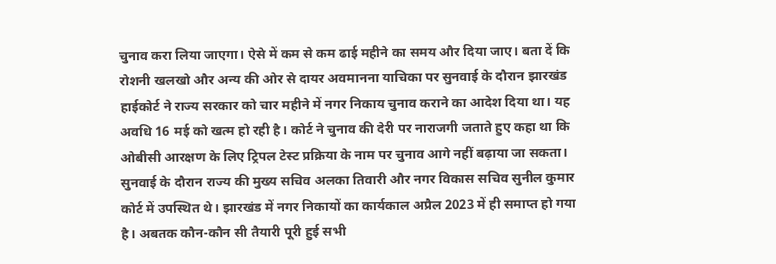चुनाव करा लिया जाएगा। ऐसे में कम से कम ढाई महीने का समय और दिया जाए। बता दें कि रोशनी खलखो और अन्य की ओर से दायर अवमानना याचिका पर सुनवाई के दौरान झारखंड हाईकोर्ट ने राज्य सरकार को चार महीने में नगर निकाय चुनाव कराने का आदेश दिया था। यह अवधि 16 मई को खत्म हो रही है। कोर्ट ने चुनाव की देरी पर नाराजगी जताते हुए कहा था कि ओबीसी आरक्षण के लिए ट्रिपल टेस्ट प्रक्रिया के नाम पर चुनाव आगे नहीं बढ़ाया जा सकता। सुनवाई के दौरान राज्य की मुख्य सचिव अलका तिवारी और नगर विकास सचिव सुनील कुमार कोर्ट में उपस्थित थे। झारखंड में नगर निकायों का कार्यकाल अप्रैल 2023 में ही समाप्त हो गया है। अबतक कौन-कौन सी तैयारी पूरी हुई सभी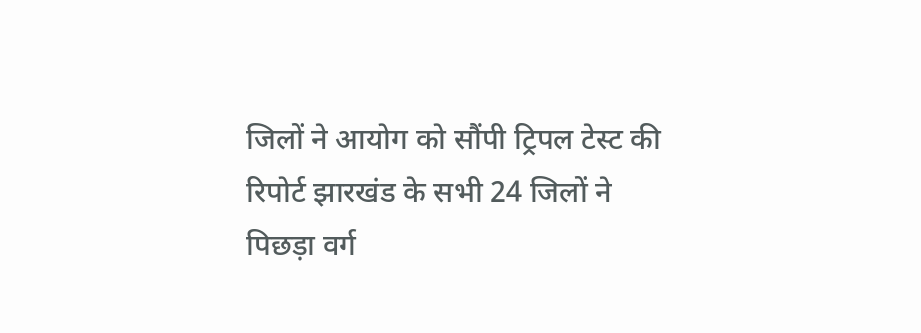जिलों ने आयोग को सौंपी ट्रिपल टेस्ट की रिपोर्ट झारखंड के सभी 24 जिलों ने पिछड़ा वर्ग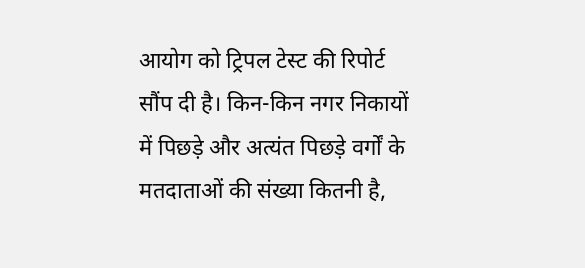आयोग को ट्रिपल टेस्ट की रिपोर्ट सौंप दी है। किन-किन नगर निकायों में पिछड़े और अत्यंत पिछड़े वर्गों के मतदाताओं की संख्या कितनी है,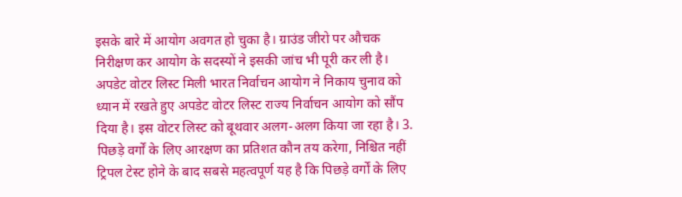इसके बारे में आयोग अवगत हो चुका है। ग्राउंड जीरो पर औचक निरीक्षण कर आयोग के सदस्यों ने इसकी जांच भी पूरी कर ली है। अपडेट वोटर लिस्ट मिली भारत निर्वाचन आयोग ने निकाय चुनाव को ध्यान में रखते हुए अपडेट वोटर लिस्ट राज्य निर्वाचन आयोग को सौंप दिया है। इस वोटर लिस्ट को बूथवार अलग-अलग किया जा रहा है। 3. पिछड़े वर्गों के लिए आरक्षण का प्रतिशत कौन तय करेगा, निश्चित नहीं ट्रिपल टेस्ट होने के बाद सबसे महत्वपूर्ण यह है कि पिछड़े वर्गों के लिए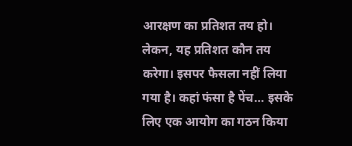आरक्षण का प्रतिशत तय हो। लेकन, यह प्रतिशत कौन तय करेगा। इसपर फैसला नहीं लिया गया है। कहां फंसा है पेंच… इसके लिए एक आयोग का गठन किया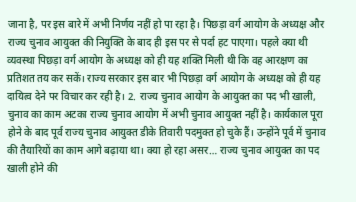जाना है, पर इस बारे में अभी निर्णय नहीं हो पा रहा है। पिछड़ा वर्ग आयोग के अध्यक्ष और राज्य चुनाव आयुक्त की नियुक्ति के बाद ही इस पर से पर्दा हट पाएगा। पहले क्या थी व्यवस्था पिछड़ा वर्ग आयोग के अध्यक्ष को ही यह शक्ति मिली थी कि वह आरक्षण का प्रतिशत तय कर सकें। राज्य सरकार इस बार भी पिछड़ा वर्ग आयोग के अध्यक्ष को ही यह दायित्व देने पर विचार कर रही है। 2. राज्य चुनाव आयोग के आयुक्त का पद भी खाली, चुनाव का काम अटका राज्य चुनाव आयोग में अभी चुनाव आयुक्त नहीं है। कार्यकाल पूरा होने के बाद पूर्व राज्य चुनाव आयुक्त डीके तिवारी पदमुक्त हो चुके हैं। उन्होंने पूर्व में चुनाव की तैयारियों का काम आगे बढ़ाया था। क्या हो रहा असर… राज्य चुनाव आयुक्त का पद खाली होने की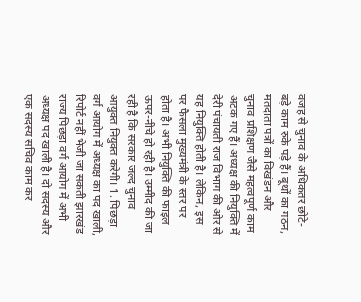वजह से चुनाव के अधिकतर छोटे-बड़े काम रुके पड़े हैं। बूथों का गठन, मतदाता पत्रों का विखंडन और चुनाव प्रशिक्षण जैसे महत्वपूर्ण काम अटक गए हैं। अध्यक्ष की नियुक्ति में देरी पंचायती राज विभाग की ओर से यह नियुक्ति होती है। लेकिन, इस पर फैसला मुख्यमंत्री के स्तर पर होता है। अभी नियुक्ति की फाइल ऊपर-नीचे हो रही है। उम्मीद की जा रही है कि सरकार जल्द चुनाव आयुक्त नियुक्त करेगी। 1. पिछड़ा वर्ग आयोग में अध्यक्ष का पद खाली, रिपोर्ट नहीं भेजी जा सकती झारखंड राज्य पिछड़ा वर्ग आयोग में अभी अध्यक्ष पद खाली है। दो सदस्य और एक सदस्य सचिव काम कर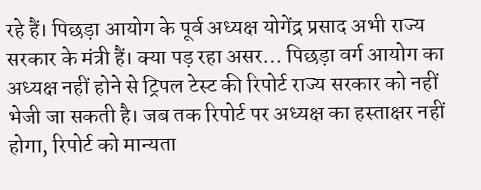रहे हैं। पिछड़ा आयोग के पूर्व अध्यक्ष योगेंद्र प्रसाद अभी राज्य सरकार के मंत्री हैं। क्या पड़ रहा असर… पिछड़ा वर्ग आयोग का अध्यक्ष नहीं होने से ट्रिपल टेस्ट की रिपोर्ट राज्य सरकार को नहीं भेजी जा सकती है। जब तक रिपोर्ट पर अध्यक्ष का हस्ताक्षर नहीं होगा, रिपोर्ट को मान्यता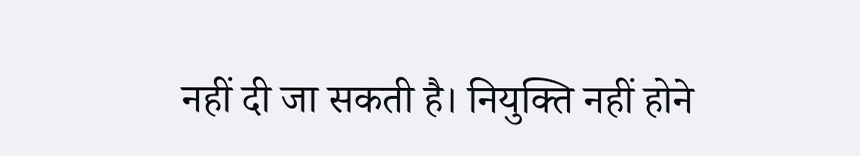नहीं दी जा सकती है। नियुक्ति नहीं होने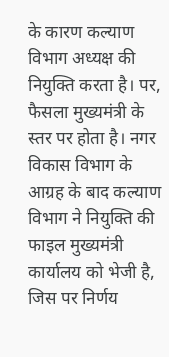के कारण कल्याण विभाग अध्यक्ष की नियुक्ति करता है। पर, फैसला मुख्यमंत्री के स्तर पर होता है। नगर विकास विभाग के आग्रह के बाद कल्याण विभाग ने नियुक्ति की फाइल मुख्यमंत्री कार्यालय को भेजी है, जिस पर निर्णय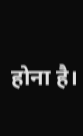होना है।